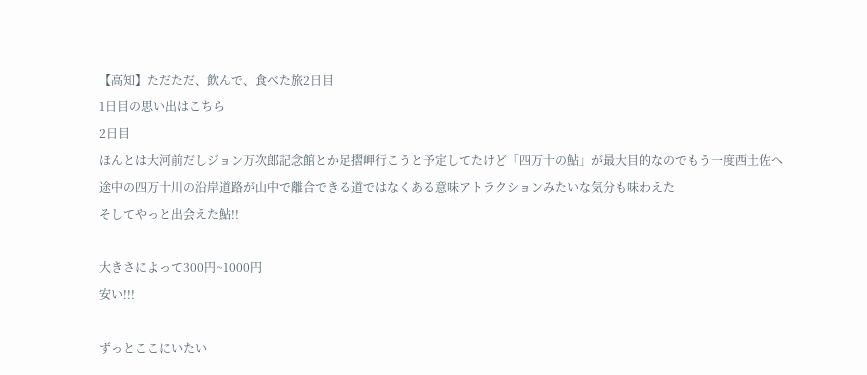【高知】ただただ、飲んで、食べた旅2日目
1日目の思い出はこちら
2日目
ほんとは大河前だしジョン万次郎記念館とか足摺岬行こうと予定してたけど「四万十の鮎」が最大目的なのでもう一度西土佐へ
途中の四万十川の沿岸道路が山中で離合できる道ではなくある意味アトラクションみたいな気分も味わえた
そしてやっと出会えた鮎!!

大きさによって300円~1000円
安い!!!

ずっとここにいたい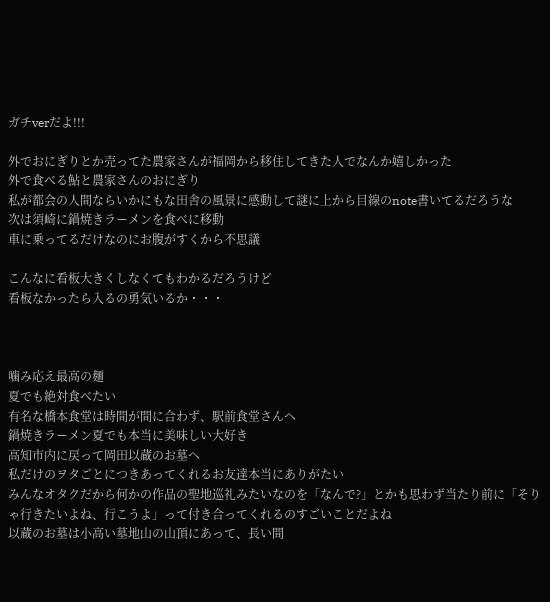ガチverだよ!!!

外でおにぎりとか売ってた農家さんが福岡から移住してきた人でなんか嬉しかった
外で食べる鮎と農家さんのおにぎり
私が都会の人間ならいかにもな田舎の風景に感動して謎に上から目線のnote書いてるだろうな
次は須崎に鍋焼きラーメンを食べに移動
車に乗ってるだけなのにお腹がすくから不思議

こんなに看板大きくしなくてもわかるだろうけど
看板なかったら入るの勇気いるか・・・



噛み応え最高の麺
夏でも絶対食べたい
有名な橋本食堂は時間が間に合わず、駅前食堂さんへ
鍋焼きラーメン夏でも本当に美味しい大好き
高知市内に戻って岡田以蔵のお墓へ
私だけのヲタごとにつきあってくれるお友達本当にありがたい
みんなオタクだから何かの作品の聖地巡礼みたいなのを「なんで?」とかも思わず当たり前に「そりゃ行きたいよね、行こうよ」って付き合ってくれるのすごいことだよね
以蔵のお墓は小高い墓地山の山頂にあって、長い間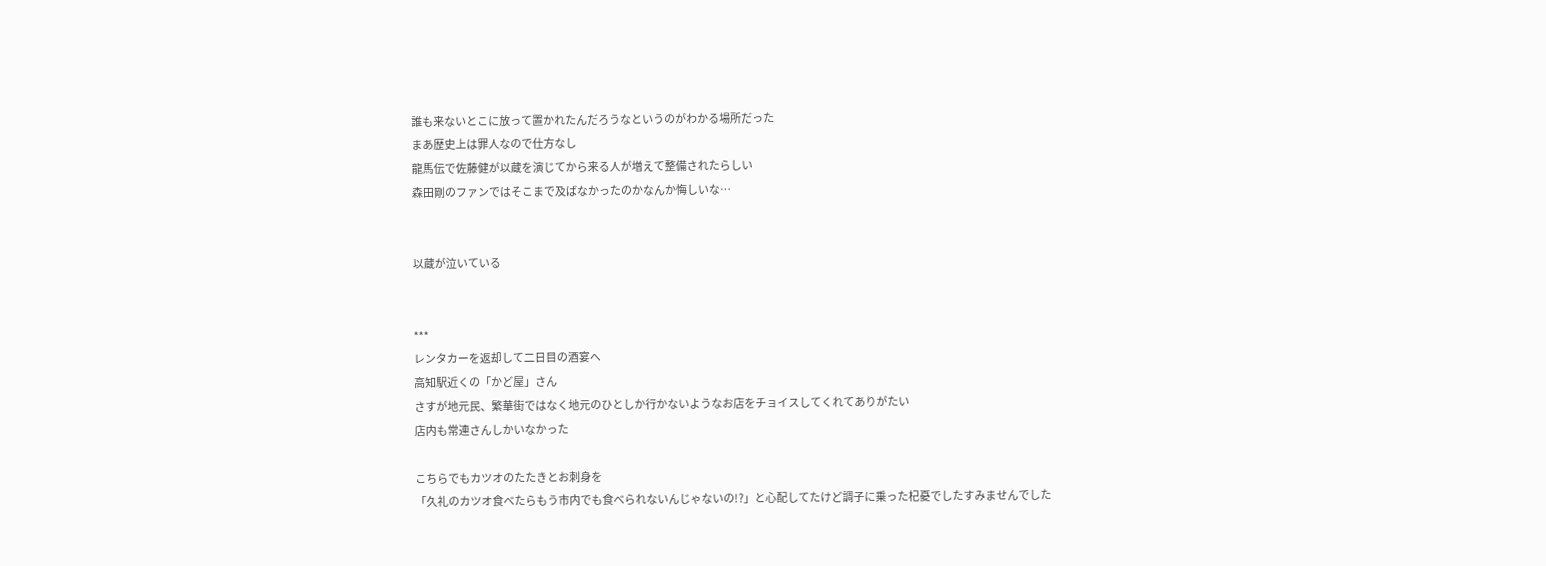誰も来ないとこに放って置かれたんだろうなというのがわかる場所だった
まあ歴史上は罪人なので仕方なし
龍馬伝で佐藤健が以蔵を演じてから来る人が増えて整備されたらしい
森田剛のファンではそこまで及ばなかったのかなんか悔しいな…


以蔵が泣いている


***
レンタカーを返却して二日目の酒宴へ
高知駅近くの「かど屋」さん
さすが地元民、繁華街ではなく地元のひとしか行かないようなお店をチョイスしてくれてありがたい
店内も常連さんしかいなかった

こちらでもカツオのたたきとお刺身を
「久礼のカツオ食べたらもう市内でも食べられないんじゃないの!?」と心配してたけど調子に乗った杞憂でしたすみませんでした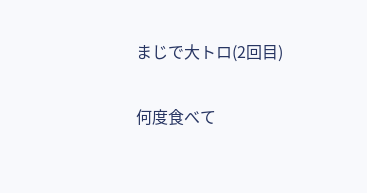まじで大トロ(2回目)

何度食べて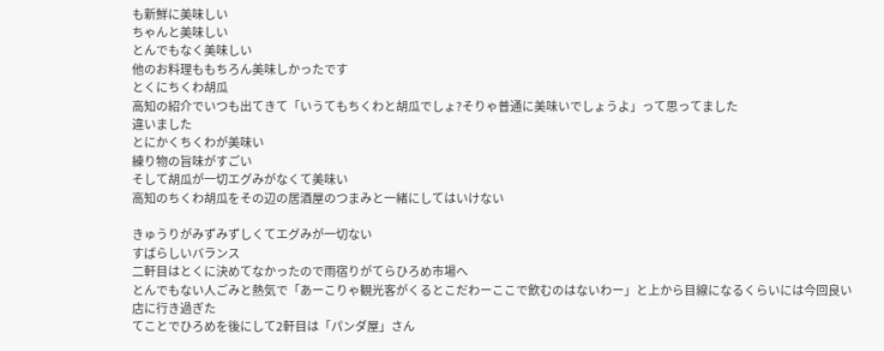も新鮮に美味しい
ちゃんと美味しい
とんでもなく美味しい
他のお料理ももちろん美味しかったです
とくにちくわ胡瓜
高知の紹介でいつも出てきて「いうてもちくわと胡瓜でしょ?そりゃ普通に美味いでしょうよ」って思ってました
違いました
とにかくちくわが美味い
練り物の旨味がすごい
そして胡瓜が一切エグみがなくて美味い
高知のちくわ胡瓜をその辺の居酒屋のつまみと一緒にしてはいけない

きゅうりがみずみずしくてエグみが一切ない
すばらしいバランス
二軒目はとくに決めてなかったので雨宿りがてらひろめ市場へ
とんでもない人ごみと熱気で「あーこりゃ観光客がくるとこだわーここで飲むのはないわー」と上から目線になるくらいには今回良い店に行き過ぎた
てことでひろめを後にして2軒目は「パンダ屋」さん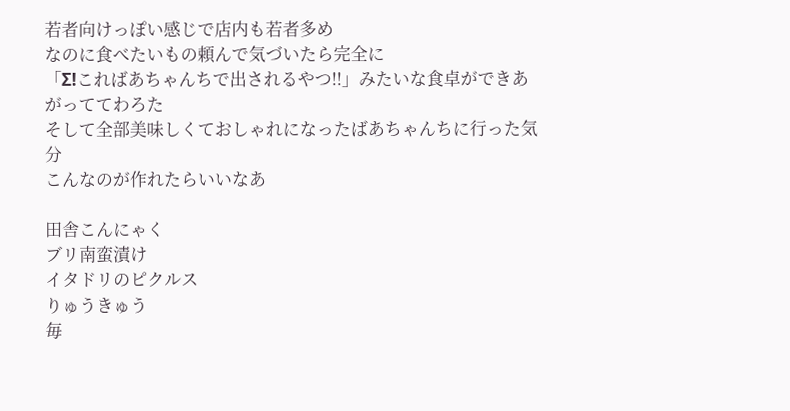若者向けっぽい感じで店内も若者多め
なのに食べたいもの頼んで気づいたら完全に
「Σ!こればあちゃんちで出されるやつ!!」みたいな食卓ができあがっててわろた
そして全部美味しくておしゃれになったばあちゃんちに行った気分
こんなのが作れたらいいなあ

田舎こんにゃく
ブリ南蛮漬け
イタドリのピクルス
りゅうきゅう
毎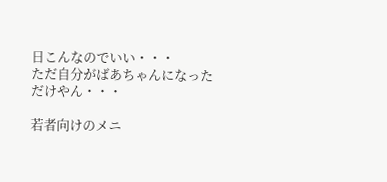日こんなのでいい・・・
ただ自分がばあちゃんになっただけやん・・・

若者向けのメニ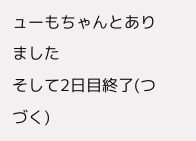ューもちゃんとありました
そして2日目終了(つづく)